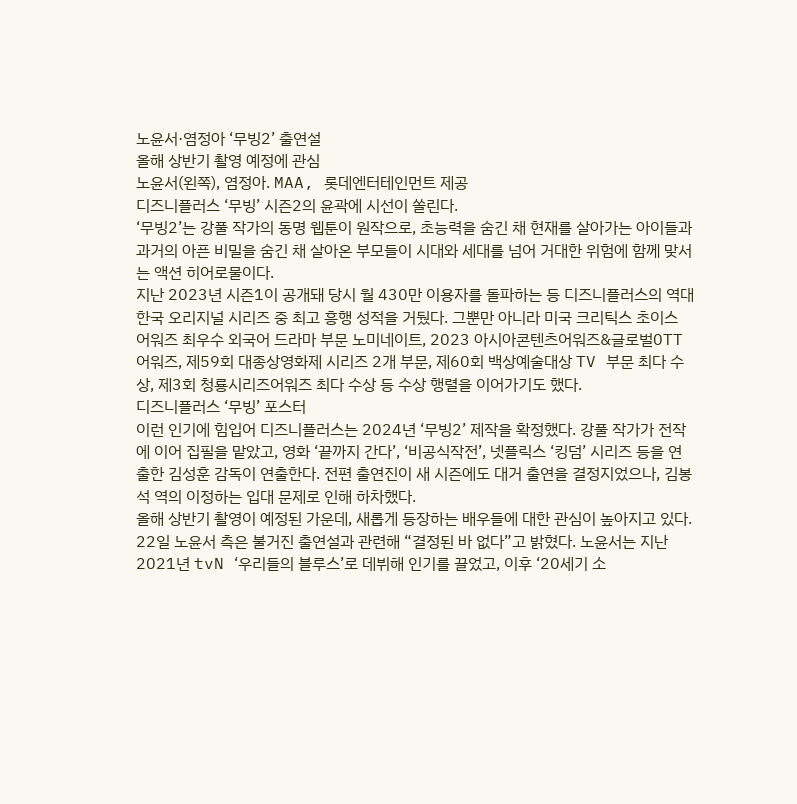노윤서·염정아 ‘무빙2’ 출연설
올해 상반기 촬영 예정에 관심
노윤서(왼쪽), 염정아. MAA, 롯데엔터테인먼트 제공
디즈니플러스 ‘무빙’ 시즌2의 윤곽에 시선이 쏠린다.
‘무빙2’는 강풀 작가의 동명 웹툰이 원작으로, 초능력을 숨긴 채 현재를 살아가는 아이들과 과거의 아픈 비밀을 숨긴 채 살아온 부모들이 시대와 세대를 넘어 거대한 위험에 함께 맞서는 액션 히어로물이다.
지난 2023년 시즌1이 공개돼 당시 월 430만 이용자를 돌파하는 등 디즈니플러스의 역대 한국 오리지널 시리즈 중 최고 흥행 성적을 거뒀다. 그뿐만 아니라 미국 크리틱스 초이스 어워즈 최우수 외국어 드라마 부문 노미네이트, 2023 아시아콘텐츠어워즈&글로벌OTT어워즈, 제59회 대종상영화제 시리즈 2개 부문, 제60회 백상예술대상 TV 부문 최다 수상, 제3회 청룡시리즈어워즈 최다 수상 등 수상 행렬을 이어가기도 했다.
디즈니플러스 ‘무빙’ 포스터
이런 인기에 힘입어 디즈니플러스는 2024년 ‘무빙2’ 제작을 확정했다. 강풀 작가가 전작에 이어 집필을 맡았고, 영화 ‘끝까지 간다’, ‘비공식작전’, 넷플릭스 ‘킹덤’ 시리즈 등을 연출한 김성훈 감독이 연출한다. 전편 출연진이 새 시즌에도 대거 출연을 결정지었으나, 김봉석 역의 이정하는 입대 문제로 인해 하차했다.
올해 상반기 촬영이 예정된 가운데, 새롭게 등장하는 배우들에 대한 관심이 높아지고 있다.
22일 노윤서 측은 불거진 출연설과 관련해 “결정된 바 없다”고 밝혔다. 노윤서는 지난 2021년 tvN ‘우리들의 블루스’로 데뷔해 인기를 끌었고, 이후 ‘20세기 소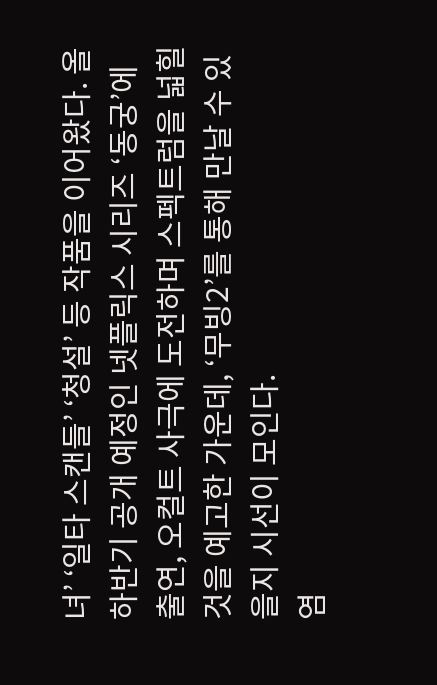녀’ ‘일타 스캔들’ ‘청설’ 등 작품을 이어왔다. 올 하반기 공개 예정인 넷플릭스 시리즈 ‘동궁’에 출연, 오컬트 사극에 도전하며 스펙트럼을 넓힐 것을 예고한 가운데, ‘무빙2’를 통해 만날 수 있을지 시선이 모인다.
염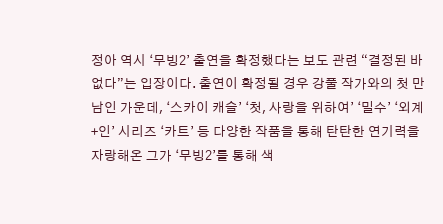정아 역시 ‘무빙2’ 출연을 확정했다는 보도 관련 “결정된 바 없다”는 입장이다. 출연이 확정될 경우 강풀 작가와의 첫 만남인 가운데, ‘스카이 캐슬’ ‘첫, 사랑을 위하여’ ‘밀수’ ‘외계+인’ 시리즈 ‘카트’ 등 다양한 작품을 통해 탄탄한 연기력을 자랑해온 그가 ‘무빙2’를 통해 색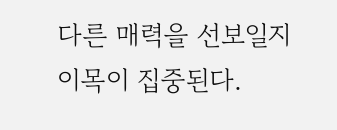다른 매력을 선보일지 이목이 집중된다.